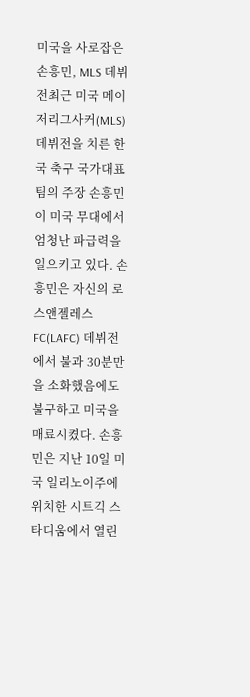미국을 사로잡은 손흥민, MLS 데뷔전최근 미국 메이저리그사커(MLS) 데뷔전을 치른 한국 축구 국가대표팀의 주장 손흥민이 미국 무대에서 엄청난 파급력을 일으키고 있다. 손흥민은 자신의 로스앤젤레스 FC(LAFC) 데뷔전에서 불과 30분만을 소화했음에도 불구하고 미국을 매료시켰다. 손흥민은 지난 10일 미국 일리노이주에 위치한 시트긱 스타디움에서 열린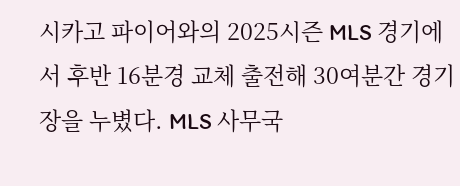시카고 파이어와의 2025시즌 MLS 경기에서 후반 16분경 교체 출전해 30여분간 경기장을 누볐다. MLS 사무국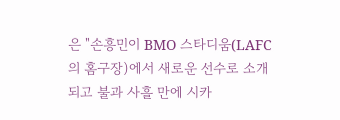은 "손흥민이 BMO 스타디움(LAFC의 홈구장)에서 새로운 선수로 소개되고 불과 사흘 만에 시카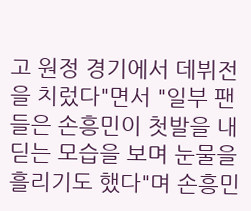고 원정 경기에서 데뷔전을 치렀다"면서 "일부 팬들은 손흥민이 첫발을 내딛는 모습을 보며 눈물을 흘리기도 했다"며 손흥민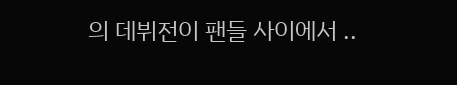의 데뷔전이 팬들 사이에서 ..